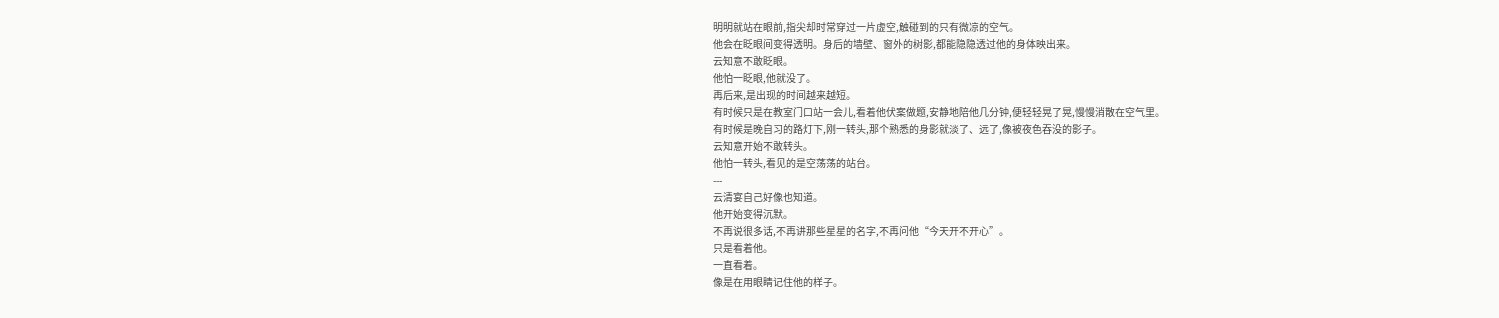明明就站在眼前,指尖却时常穿过一片虚空,触碰到的只有微凉的空气。
他会在眨眼间变得透明。身后的墙壁、窗外的树影,都能隐隐透过他的身体映出来。
云知意不敢眨眼。
他怕一眨眼,他就没了。
再后来,是出现的时间越来越短。
有时候只是在教室门口站一会儿,看着他伏案做题,安静地陪他几分钟,便轻轻晃了晃,慢慢消散在空气里。
有时候是晚自习的路灯下,刚一转头,那个熟悉的身影就淡了、远了,像被夜色吞没的影子。
云知意开始不敢转头。
他怕一转头,看见的是空荡荡的站台。
---
云清宴自己好像也知道。
他开始变得沉默。
不再说很多话,不再讲那些星星的名字,不再问他“今天开不开心”。
只是看着他。
一直看着。
像是在用眼睛记住他的样子。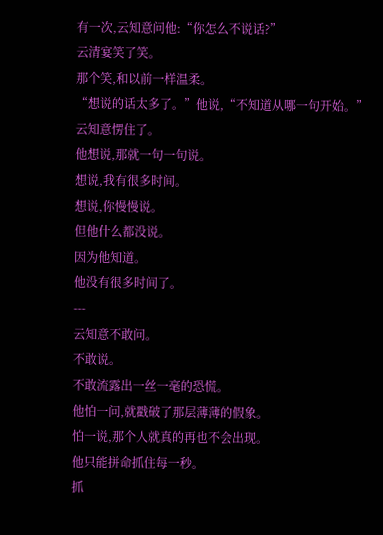有一次,云知意问他:“你怎么不说话?”
云清宴笑了笑。
那个笑,和以前一样温柔。
“想说的话太多了。”他说,“不知道从哪一句开始。”
云知意愣住了。
他想说,那就一句一句说。
想说,我有很多时间。
想说,你慢慢说。
但他什么都没说。
因为他知道。
他没有很多时间了。
---
云知意不敢问。
不敢说。
不敢流露出一丝一毫的恐慌。
他怕一问,就戳破了那层薄薄的假象。
怕一说,那个人就真的再也不会出现。
他只能拼命抓住每一秒。
抓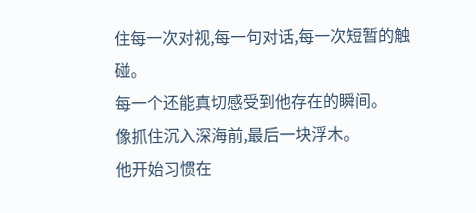住每一次对视,每一句对话,每一次短暂的触碰。
每一个还能真切感受到他存在的瞬间。
像抓住沉入深海前,最后一块浮木。
他开始习惯在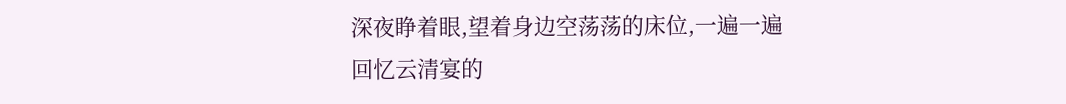深夜睁着眼,望着身边空荡荡的床位,一遍一遍回忆云清宴的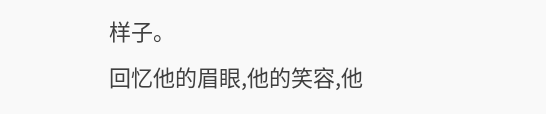样子。
回忆他的眉眼,他的笑容,他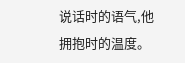说话时的语气,他拥抱时的温度。